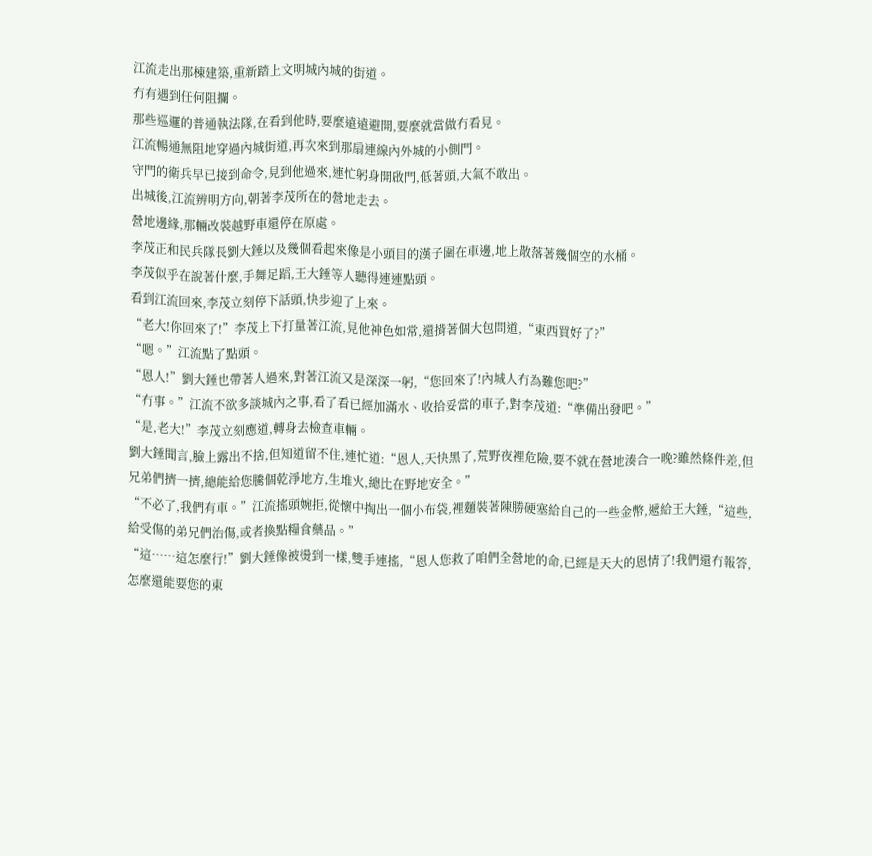江流走出那棟建築,重新踏上文明城內城的街道。
冇有遇到任何阻攔。
那些巡邏的普通執法隊,在看到他時,要麼遠遠避開,要麼就當做冇看見。
江流暢通無阻地穿過內城街道,再次來到那扇連線內外城的小側門。
守門的衛兵早已接到命令,見到他過來,連忙躬身開啟門,低著頭,大氣不敢出。
出城後,江流辨明方向,朝著李茂所在的營地走去。
營地邊緣,那輛改裝越野車還停在原處。
李茂正和民兵隊長劉大錘以及幾個看起來像是小頭目的漢子圍在車邊,地上散落著幾個空的水桶。
李茂似乎在說著什麼,手舞足蹈,王大錘等人聽得連連點頭。
看到江流回來,李茂立刻停下話頭,快步迎了上來。
“老大!你回來了!”李茂上下打量著江流,見他神色如常,還揹著個大包問道,“東西買好了?”
“嗯。”江流點了點頭。
“恩人!”劉大錘也帶著人過來,對著江流又是深深一躬,“您回來了!內城人冇為難您吧?”
“冇事。”江流不欲多談城內之事,看了看已經加滿水、收拾妥當的車子,對李茂道:“準備出發吧。”
“是,老大!”李茂立刻應道,轉身去檢查車輛。
劉大錘聞言,臉上露出不捨,但知道留不住,連忙道:“恩人,天快黑了,荒野夜裡危險,要不就在營地湊合一晚?雖然條件差,但兄弟們擠一擠,總能給您騰個乾淨地方,生堆火,總比在野地安全。”
“不必了,我們有車。”江流搖頭婉拒,從懷中掏出一個小布袋,裡麵裝著陳勝硬塞給自己的一些金幣,遞給王大錘,“這些,給受傷的弟兄們治傷,或者換點糧食藥品。”
“這……這怎麼行!”劉大錘像被燙到一樣,雙手連搖,“恩人您救了咱們全營地的命,已經是天大的恩情了!我們還冇報答,怎麼還能要您的東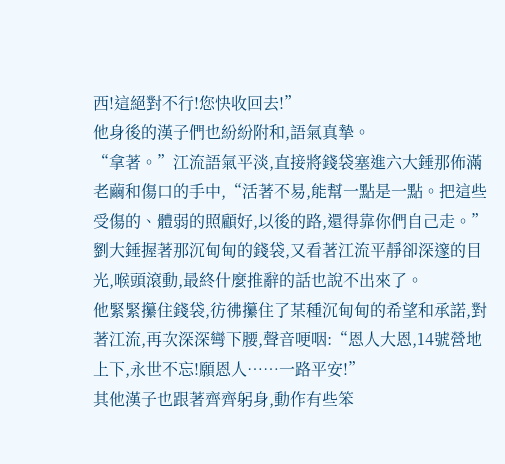西!這絕對不行!您快收回去!”
他身後的漢子們也紛紛附和,語氣真摯。
“拿著。”江流語氣平淡,直接將錢袋塞進六大錘那佈滿老繭和傷口的手中,“活著不易,能幫一點是一點。把這些受傷的、體弱的照顧好,以後的路,還得靠你們自己走。”
劉大錘握著那沉甸甸的錢袋,又看著江流平靜卻深邃的目光,喉頭滾動,最終什麼推辭的話也說不出來了。
他緊緊攥住錢袋,彷彿攥住了某種沉甸甸的希望和承諾,對著江流,再次深深彎下腰,聲音哽咽:“恩人大恩,14號營地上下,永世不忘!願恩人……一路平安!”
其他漢子也跟著齊齊躬身,動作有些笨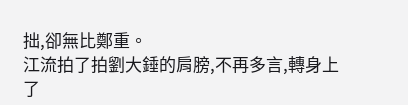拙,卻無比鄭重。
江流拍了拍劉大錘的肩膀,不再多言,轉身上了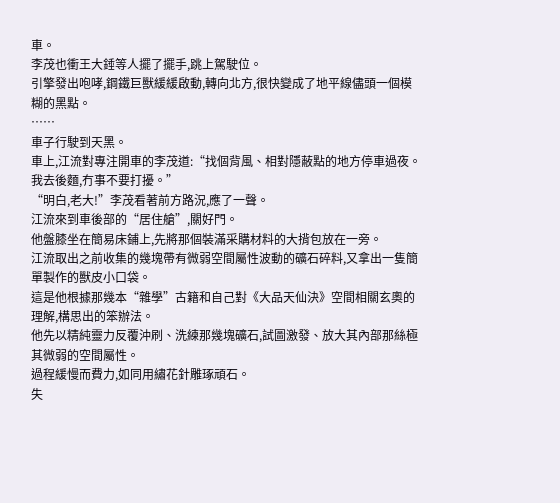車。
李茂也衝王大錘等人擺了擺手,跳上駕駛位。
引擎發出咆哮,鋼鐵巨獸緩緩啟動,轉向北方,很快變成了地平線儘頭一個模糊的黑點。
……
車子行駛到天黑。
車上,江流對專注開車的李茂道:“找個背風、相對隱蔽點的地方停車過夜。我去後麵,冇事不要打擾。”
“明白,老大!”李茂看著前方路況,應了一聲。
江流來到車後部的“居住艙”,關好門。
他盤膝坐在簡易床鋪上,先將那個裝滿采購材料的大揹包放在一旁。
江流取出之前收集的幾塊帶有微弱空間屬性波動的礦石碎料,又拿出一隻簡單製作的獸皮小口袋。
這是他根據那幾本“雜學”古籍和自己對《大品天仙決》空間相關玄奧的理解,構思出的笨辦法。
他先以精純靈力反覆沖刷、洗練那幾塊礦石,試圖激發、放大其內部那絲極其微弱的空間屬性。
過程緩慢而費力,如同用繡花針雕琢頑石。
失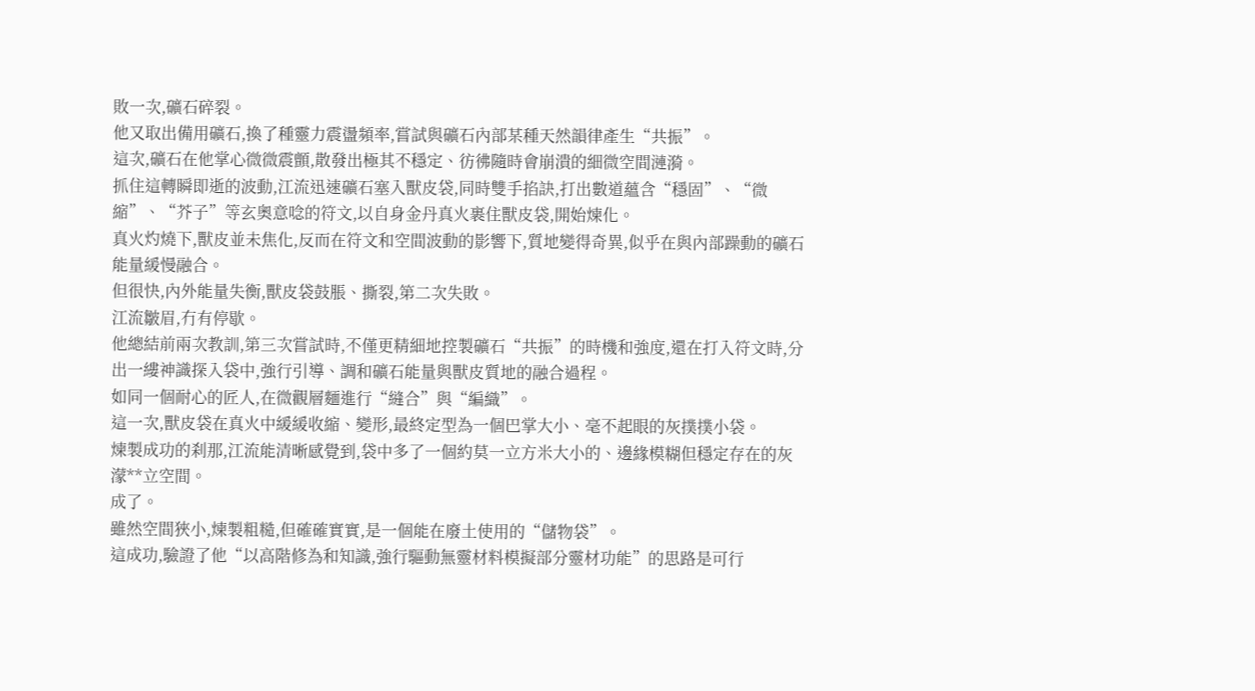敗一次,礦石碎裂。
他又取出備用礦石,換了種靈力震盪頻率,嘗試與礦石內部某種天然韻律產生“共振”。
這次,礦石在他掌心微微震顫,散發出極其不穩定、彷彿隨時會崩潰的細微空間漣漪。
抓住這轉瞬即逝的波動,江流迅速礦石塞入獸皮袋,同時雙手掐訣,打出數道蘊含“穩固”、“微縮”、“芥子”等玄奧意唸的符文,以自身金丹真火裹住獸皮袋,開始煉化。
真火灼燒下,獸皮並未焦化,反而在符文和空間波動的影響下,質地變得奇異,似乎在與內部躁動的礦石能量緩慢融合。
但很快,內外能量失衡,獸皮袋鼓脹、撕裂,第二次失敗。
江流皺眉,冇有停歇。
他總結前兩次教訓,第三次嘗試時,不僅更精細地控製礦石“共振”的時機和強度,還在打入符文時,分出一縷神識探入袋中,強行引導、調和礦石能量與獸皮質地的融合過程。
如同一個耐心的匠人,在微觀層麵進行“縫合”與“編織”。
這一次,獸皮袋在真火中緩緩收縮、變形,最終定型為一個巴掌大小、毫不起眼的灰撲撲小袋。
煉製成功的刹那,江流能清晰感覺到,袋中多了一個約莫一立方米大小的、邊緣模糊但穩定存在的灰濛**立空間。
成了。
雖然空間狹小,煉製粗糙,但確確實實,是一個能在廢土使用的“儲物袋”。
這成功,驗證了他“以高階修為和知識,強行驅動無靈材料模擬部分靈材功能”的思路是可行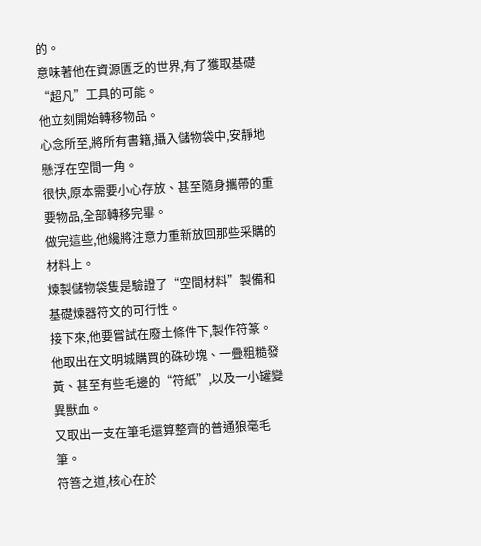的。
意味著他在資源匱乏的世界,有了獲取基礎“超凡”工具的可能。
他立刻開始轉移物品。
心念所至,將所有書籍,攝入儲物袋中,安靜地懸浮在空間一角。
很快,原本需要小心存放、甚至隨身攜帶的重要物品,全部轉移完畢。
做完這些,他纔將注意力重新放回那些采購的材料上。
煉製儲物袋隻是驗證了“空間材料”製備和基礎煉器符文的可行性。
接下來,他要嘗試在廢土條件下,製作符篆。
他取出在文明城購買的硃砂塊、一疊粗糙發黃、甚至有些毛邊的“符紙”,以及一小罐變異獸血。
又取出一支在筆毛還算整齊的普通狼毫毛筆。
符箁之道,核心在於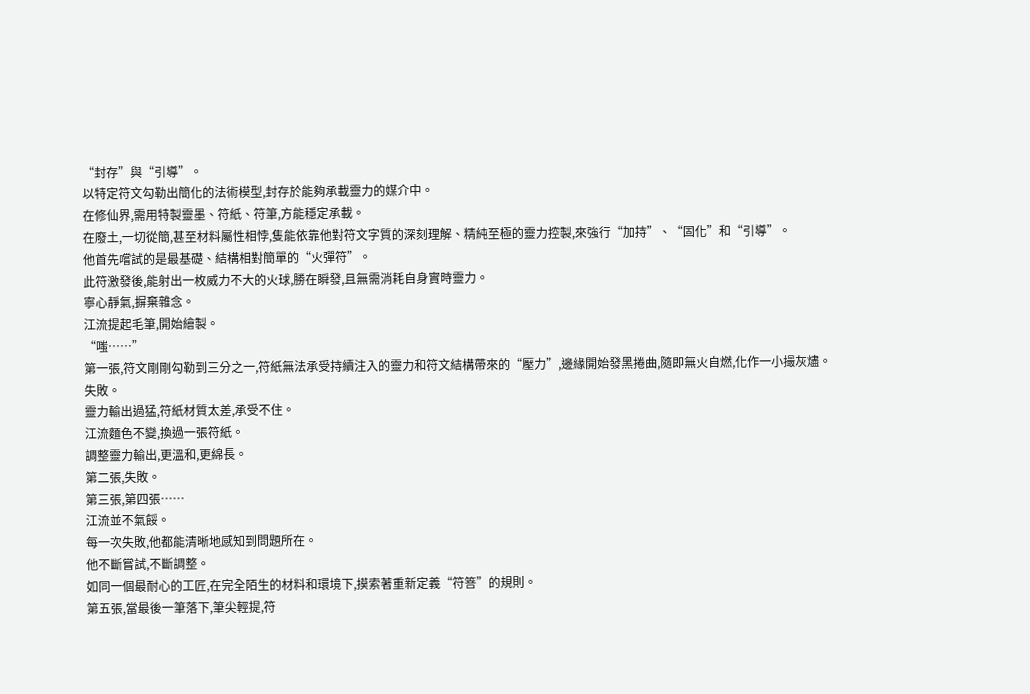“封存”與“引導”。
以特定符文勾勒出簡化的法術模型,封存於能夠承載靈力的媒介中。
在修仙界,需用特製靈墨、符紙、符筆,方能穩定承載。
在廢土,一切從簡,甚至材料屬性相悖,隻能依靠他對符文字質的深刻理解、精純至極的靈力控製,來強行“加持”、“固化”和“引導”。
他首先嚐試的是最基礎、結構相對簡單的“火彈符”。
此符激發後,能射出一枚威力不大的火球,勝在瞬發,且無需消耗自身實時靈力。
寧心靜氣,摒棄雜念。
江流提起毛筆,開始繪製。
“嗤……”
第一張,符文剛剛勾勒到三分之一,符紙無法承受持續注入的靈力和符文結構帶來的“壓力”,邊緣開始發黑捲曲,隨即無火自燃,化作一小撮灰燼。
失敗。
靈力輸出過猛,符紙材質太差,承受不住。
江流麵色不變,換過一張符紙。
調整靈力輸出,更溫和,更綿長。
第二張,失敗。
第三張,第四張……
江流並不氣餒。
每一次失敗,他都能清晰地感知到問題所在。
他不斷嘗試,不斷調整。
如同一個最耐心的工匠,在完全陌生的材料和環境下,摸索著重新定義“符箁”的規則。
第五張,當最後一筆落下,筆尖輕提,符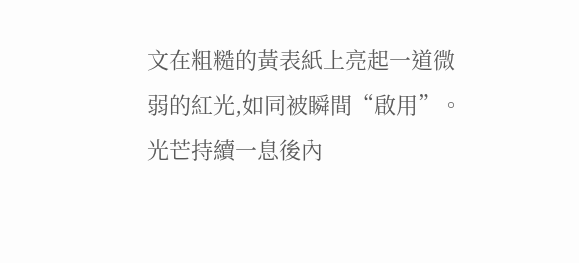文在粗糙的黃表紙上亮起一道微弱的紅光,如同被瞬間“啟用”。
光芒持續一息後內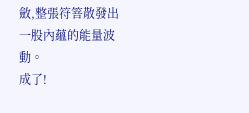斂,整張符箁散發出一股內蘊的能量波動。
成了!